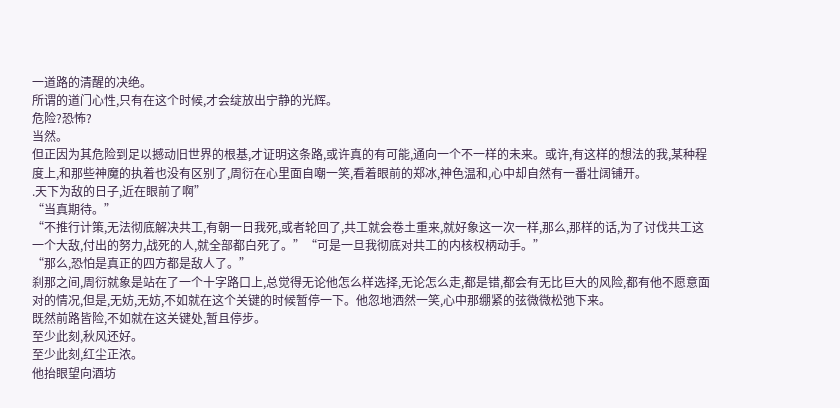一道路的清醒的决绝。
所谓的道门心性,只有在这个时候,才会绽放出宁静的光辉。
危险?恐怖?
当然。
但正因为其危险到足以撼动旧世界的根基,才证明这条路,或许真的有可能,通向一个不一样的未来。或许,有这样的想法的我,某种程度上,和那些神魔的执着也没有区别了,周衍在心里面自嘲一笑,看着眼前的郑冰,神色温和,心中却自然有一番壮阔铺开。
.天下为敌的日子,近在眼前了啊”
“当真期待。”
“不推行计策,无法彻底解决共工,有朝一日我死,或者轮回了,共工就会卷土重来,就好象这一次一样,那么,那样的话,为了讨伐共工这一个大敌,付出的努力,战死的人,就全部都白死了。”“可是一旦我彻底对共工的内核权柄动手。”
“那么,恐怕是真正的四方都是敌人了。”
刹那之间,周衍就象是站在了一个十字路口上,总觉得无论他怎么样选择,无论怎么走,都是错,都会有无比巨大的风险,都有他不愿意面对的情况,但是,无妨,无妨,不如就在这个关键的时候暂停一下。他忽地洒然一笑,心中那绷紧的弦微微松弛下来。
既然前路皆险,不如就在这关键处,暂且停步。
至少此刻,秋风还好。
至少此刻,红尘正浓。
他抬眼望向酒坊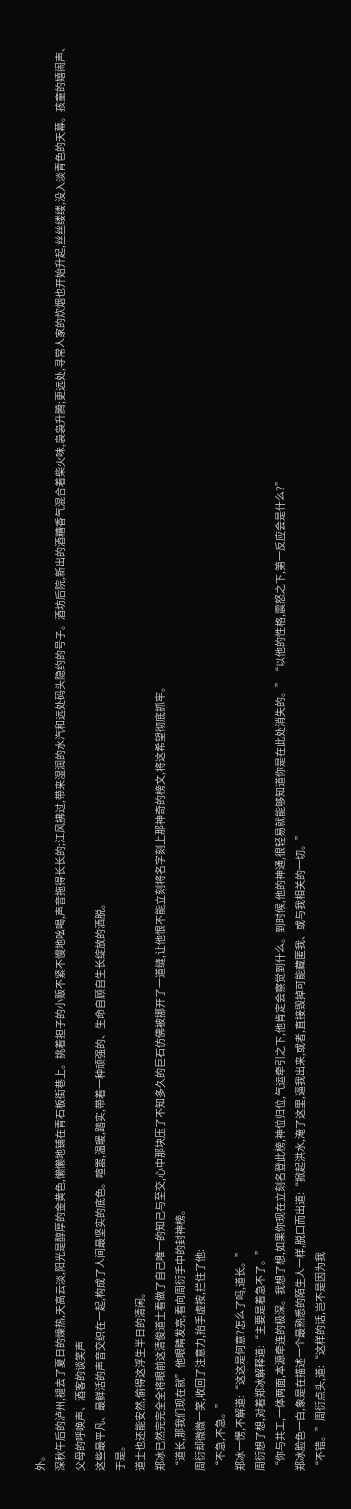外。
深秋午后的泸州,褪去了夏日的燥热,天高云淡,阳光是醇厚的金黄色,懒懒地铺在青石板街巷上。挑着担子的小贩不紧不慢地吆喝,声音拖得长长的;江风拂过,带来湿润的水汽和远处码头隐约的号子。酒坊后院,新出的酒糟香气混合着柴火味,袅袅升腾;更远处,寻常人家的炊烟也开始升起,丝丝缕缕,没入淡青色的天幕。孩童的嬉闹声、父母的呼唤声、酒客的谈笑声
这些最平凡、最鲜活的声音交织在一起,构成了人间最坚实的底色。喧嚣,温暖,踏实,带着一种顽强的、生命自顾自生长绽放的洒脱。
于是。
道士也还能安然,偷得这浮生半日的清闲。
郑冰已然完完全全将眼前这清俊道士看做了自己唯一的知己与至交,心中那块压了不知多久的巨石仿佛被挪开了一道缝,让他恨不能立刻将名字刻上那神奇的榜文,将这希望彻底抓牢。
“道长,那我们现在就”他眼睛发亮,看向周衍手中的封神榜。
周衍却微微一笑,收回了注意力,抬手虚按,拦住了他:
“不急,不急。”
郑冰一愣,不解道:“这这是何意?怎么了吗,道长。”
周衍想了想,对着郑冰解释道:“主要是着急不了。”
“你与共工,一体两面,本源牵连的极深。我想了想,如果你现在立刻名登此榜,神位归位,气运牵引之下,他肯定会察觉到什么。到时候,他的神通,很轻易就能够知道你是在此处消失的。”“以他的性格,震怒之下,第一反应会是什么?”
郑冰脸色一白,象是在描述一个最熟悉的陌生人一样,脱口而出道:“掀起洪水,淹了这里,逼我出来,或者,直接毁掉可能藏匿我、或与我相关的一切。”
“不错。”周衍点头,道:“这样的话,岂不是因为我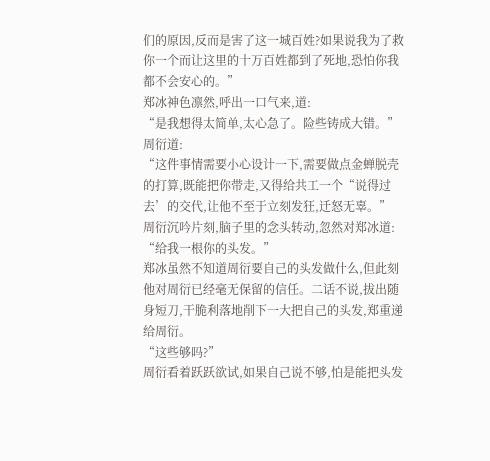们的原因,反而是害了这一城百姓?如果说我为了救你一个而让这里的十万百姓都到了死地,恐怕你我都不会安心的。”
郑冰神色凛然,呼出一口气来,道:
“是我想得太简单,太心急了。险些铸成大错。”
周衍道:
“这件事情需要小心设计一下,需要做点金蝉脱壳的打算,既能把你带走,又得给共工一个“说得过去’的交代,让他不至于立刻发狂,迁怒无辜。”
周衍沉吟片刻,脑子里的念头转动,忽然对郑冰道:
“给我一根你的头发。”
郑冰虽然不知道周衍要自己的头发做什么,但此刻他对周衍已经毫无保留的信任。二话不说,拔出随身短刀,干脆利落地削下一大把自己的头发,郑重递给周衍。
“这些够吗?”
周衍看着跃跃欲试,如果自己说不够,怕是能把头发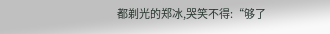都剃光的郑冰,哭笑不得:“够了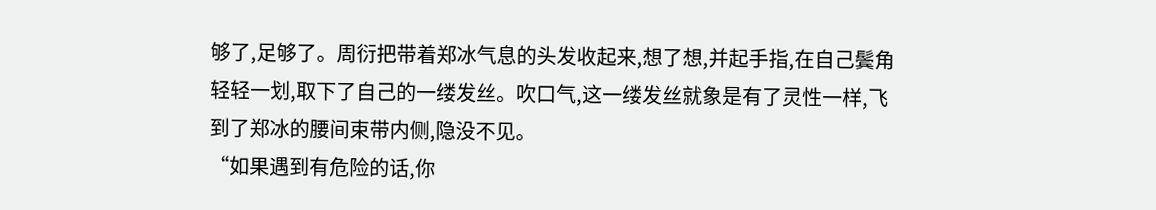够了,足够了。周衍把带着郑冰气息的头发收起来,想了想,并起手指,在自己鬓角轻轻一划,取下了自己的一缕发丝。吹口气,这一缕发丝就象是有了灵性一样,飞到了郑冰的腰间束带内侧,隐没不见。
“如果遇到有危险的话,你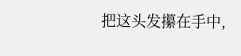把这头发攥在手中,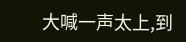大喊一声太上,到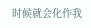时候就会化作我